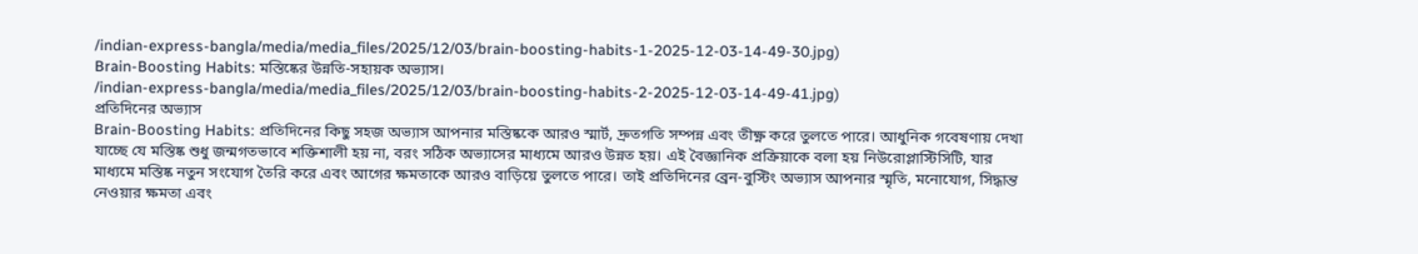/indian-express-bangla/media/media_files/2025/12/03/brain-boosting-habits-1-2025-12-03-14-49-30.jpg)
Brain-Boosting Habits: মস্তিষ্কের উন্নতি-সহায়ক অভ্যাস।
/indian-express-bangla/media/media_files/2025/12/03/brain-boosting-habits-2-2025-12-03-14-49-41.jpg)
প্রতিদিনের অভ্যাস
Brain-Boosting Habits: প্রতিদিনের কিছু সহজ অভ্যাস আপনার মস্তিষ্ককে আরও স্মার্ট, দ্রুতগতি সম্পন্ন এবং তীক্ষ্ণ করে তুলতে পারে। আধুনিক গবেষণায় দেখা যাচ্ছে যে মস্তিষ্ক শুধু জন্মগতভাবে শক্তিশালী হয় না, বরং সঠিক অভ্যাসের মাধ্যমে আরও উন্নত হয়। এই বৈজ্ঞানিক প্রক্রিয়াকে বলা হয় নিউরোপ্লাস্টিসিটি, যার মাধ্যমে মস্তিষ্ক নতুন সংযোগ তৈরি করে এবং আগের ক্ষমতাকে আরও বাড়িয়ে তুলতে পারে। তাই প্রতিদিনের ব্রেন-বুস্টিং অভ্যাস আপনার স্মৃতি, মনোযোগ, সিদ্ধান্ত নেওয়ার ক্ষমতা এবং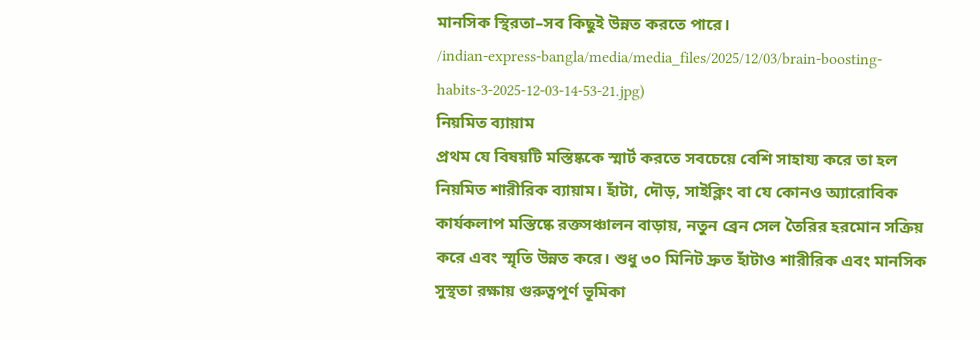মানসিক স্থিরতা–সব কিছুই উন্নত করতে পারে।
/indian-express-bangla/media/media_files/2025/12/03/brain-boosting-habits-3-2025-12-03-14-53-21.jpg)
নিয়মিত ব্যায়াম
প্রথম যে বিষয়টি মস্তিষ্ককে স্মার্ট করতে সবচেয়ে বেশি সাহায্য করে তা হল নিয়মিত শারীরিক ব্যায়াম। হাঁটা, দৌড়, সাইক্লিং বা যে কোনও অ্যারোবিক কার্যকলাপ মস্তিষ্কে রক্তসঞ্চালন বাড়ায়, নতুন ব্রেন সেল তৈরির হরমোন সক্রিয় করে এবং স্মৃতি উন্নত করে। শুধু ৩০ মিনিট দ্রুত হাঁটাও শারীরিক এবং মানসিক সুস্থতা রক্ষায় গুরুত্বপূর্ণ ভূমিকা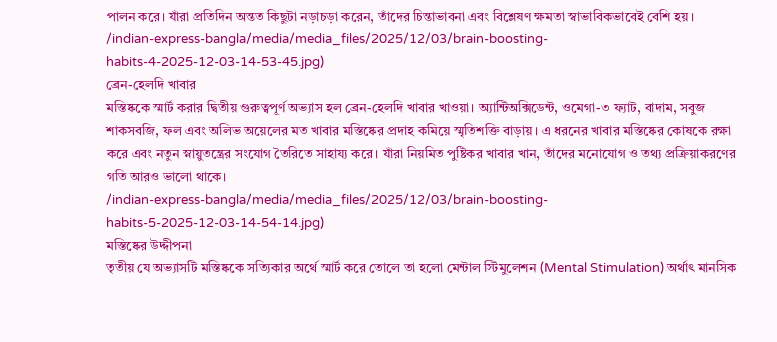পালন করে। যাঁরা প্রতিদিন অন্তত কিছুটা নড়াচড়া করেন, তাঁদের চিন্তাভাবনা এবং বিশ্লেষণ ক্ষমতা স্বাভাবিকভাবেই বেশি হয়।
/indian-express-bangla/media/media_files/2025/12/03/brain-boosting-habits-4-2025-12-03-14-53-45.jpg)
ব্রেন-হেলদি খাবার
মস্তিষ্ককে স্মার্ট করার দ্বিতীয় গুরুত্বপূর্ণ অভ্যাস হল ব্রেন-হেলদি খাবার খাওয়া। অ্যান্টিঅক্সিডেন্ট, ওমেগা-৩ ফ্যাট, বাদাম, সবুজ শাকসবজি, ফল এবং অলিভ অয়েলের মত খাবার মস্তিষ্কের প্রদাহ কমিয়ে স্মৃতিশক্তি বাড়ায়। এ ধরনের খাবার মস্তিষ্কের কোষকে রক্ষা করে এবং নতুন স্নায়ুতন্ত্রের সংযোগ তৈরিতে সাহায্য করে। যাঁরা নিয়মিত পুষ্টিকর খাবার খান, তাঁদের মনোযোগ ও তথ্য প্রক্রিয়াকরণের গতি আরও ভালো থাকে।
/indian-express-bangla/media/media_files/2025/12/03/brain-boosting-habits-5-2025-12-03-14-54-14.jpg)
মস্তিষ্কের উদ্দীপনা
তৃতীয় যে অভ্যাসটি মস্তিষ্ককে সত্যিকার অর্থে স্মার্ট করে তোলে তা হলো মেন্টাল স্টিমুলেশন (Mental Stimulation) অর্থাৎ মানসিক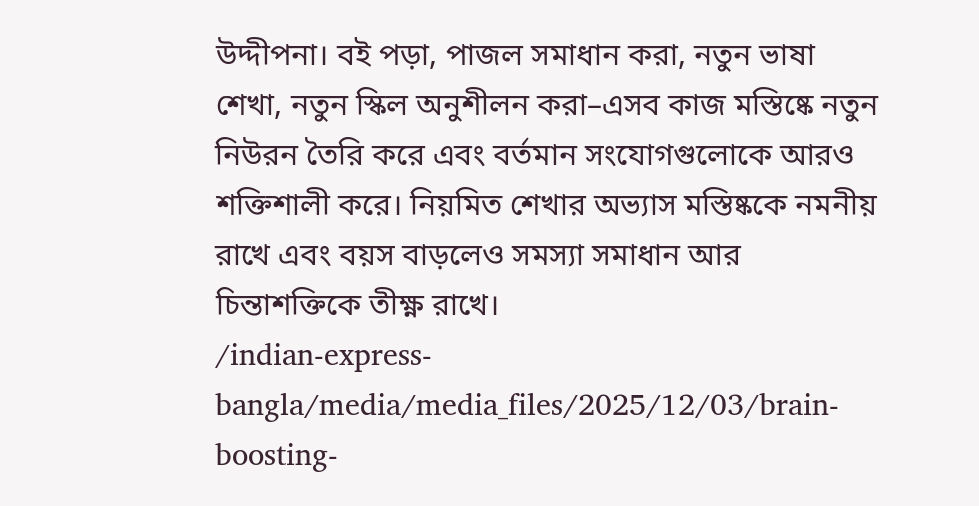উদ্দীপনা। বই পড়া, পাজল সমাধান করা, নতুন ভাষা শেখা, নতুন স্কিল অনুশীলন করা–এসব কাজ মস্তিষ্কে নতুন নিউরন তৈরি করে এবং বর্তমান সংযোগগুলোকে আরও শক্তিশালী করে। নিয়মিত শেখার অভ্যাস মস্তিষ্ককে নমনীয় রাখে এবং বয়স বাড়লেও সমস্যা সমাধান আর চিন্তাশক্তিকে তীক্ষ্ণ রাখে।
/indian-express-bangla/media/media_files/2025/12/03/brain-boosting-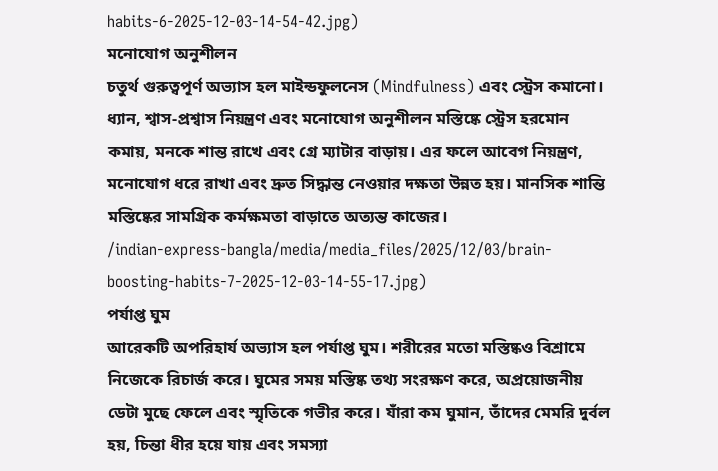habits-6-2025-12-03-14-54-42.jpg)
মনোযোগ অনুশীলন
চতুর্থ গুরুত্বপূর্ণ অভ্যাস হল মাইন্ডফুলনেস (Mindfulness) এবং স্ট্রেস কমানো। ধ্যান, শ্বাস-প্রশ্বাস নিয়ন্ত্রণ এবং মনোযোগ অনুশীলন মস্তিষ্কে স্ট্রেস হরমোন কমায়, মনকে শান্ত রাখে এবং গ্রে ম্যাটার বাড়ায়। এর ফলে আবেগ নিয়ন্ত্রণ, মনোযোগ ধরে রাখা এবং দ্রুত সিদ্ধান্ত নেওয়ার দক্ষতা উন্নত হয়। মানসিক শান্তি মস্তিষ্কের সামগ্রিক কর্মক্ষমতা বাড়াতে অত্যন্ত কাজের।
/indian-express-bangla/media/media_files/2025/12/03/brain-boosting-habits-7-2025-12-03-14-55-17.jpg)
পর্যাপ্ত ঘুম
আরেকটি অপরিহার্য অভ্যাস হল পর্যাপ্ত ঘুম। শরীরের মতো মস্তিষ্কও বিশ্রামে নিজেকে রিচার্জ করে। ঘুমের সময় মস্তিষ্ক তথ্য সংরক্ষণ করে, অপ্রয়োজনীয় ডেটা মুছে ফেলে এবং স্মৃতিকে গভীর করে। যাঁরা কম ঘুমান, তাঁদের মেমরি দুর্বল হয়, চিন্তা ধীর হয়ে যায় এবং সমস্যা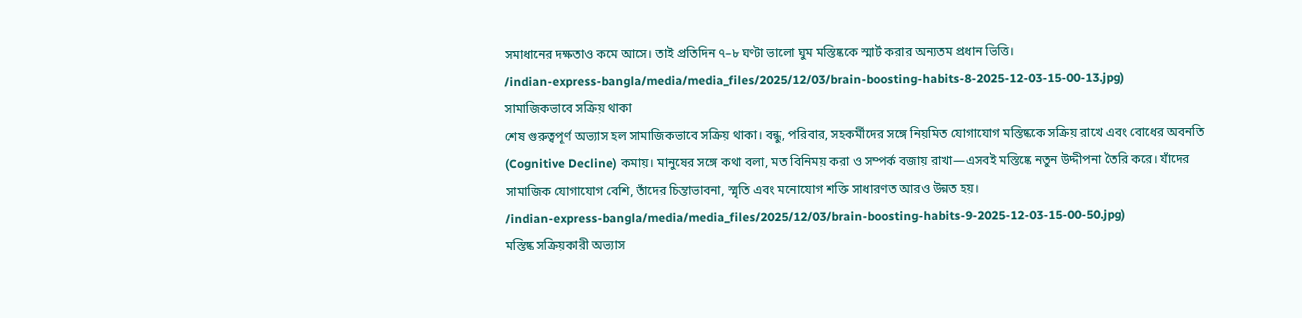সমাধানের দক্ষতাও কমে আসে। তাই প্রতিদিন ৭–৮ ঘণ্টা ভালো ঘুম মস্তিষ্ককে স্মার্ট করার অন্যতম প্রধান ভিত্তি।
/indian-express-bangla/media/media_files/2025/12/03/brain-boosting-habits-8-2025-12-03-15-00-13.jpg)
সামাজিকভাবে সক্রিয় থাকা
শেষ গুরুত্বপূর্ণ অভ্যাস হল সামাজিকভাবে সক্রিয় থাকা। বন্ধু, পরিবার, সহকর্মীদের সঙ্গে নিয়মিত যোগাযোগ মস্তিষ্ককে সক্রিয় রাখে এবং বোধের অবনতি (Cognitive Decline) কমায়। মানুষের সঙ্গে কথা বলা, মত বিনিময় করা ও সম্পর্ক বজায় রাখা—এসবই মস্তিষ্কে নতুন উদ্দীপনা তৈরি করে। যাঁদের সামাজিক যোগাযোগ বেশি, তাঁদের চিন্তাভাবনা, স্মৃতি এবং মনোযোগ শক্তি সাধারণত আরও উন্নত হয়।
/indian-express-bangla/media/media_files/2025/12/03/brain-boosting-habits-9-2025-12-03-15-00-50.jpg)
মস্তিষ্ক সক্রিয়কারী অভ্যাস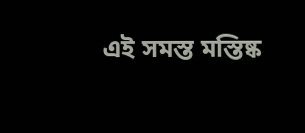এই সমস্ত মস্তিষ্ক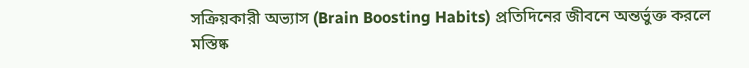সক্রিয়কারী অভ্যাস (Brain Boosting Habits) প্রতিদিনের জীবনে অন্তর্ভুক্ত করলে মস্তিষ্ক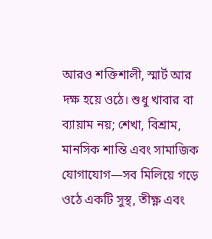আরও শক্তিশালী, স্মার্ট আর দক্ষ হয়ে ওঠে। শুধু খাবার বা ব্যায়াম নয়; শেখা, বিশ্রাম, মানসিক শান্তি এবং সামাজিক যোগাযোগ—সব মিলিয়ে গড়ে ওঠে একটি সুস্থ, তীক্ষ্ণ এবং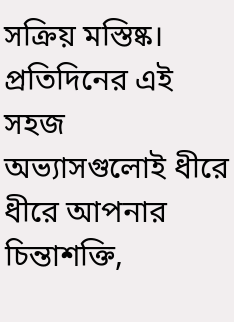সক্রিয় মস্তিষ্ক। প্রতিদিনের এই সহজ অভ্যাসগুলোই ধীরে ধীরে আপনার চিন্তাশক্তি,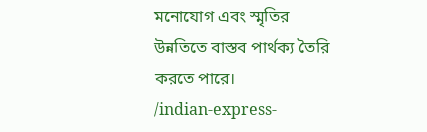মনোযোগ এবং স্মৃতির উন্নতিতে বাস্তব পার্থক্য তৈরি করতে পারে।
/indian-express-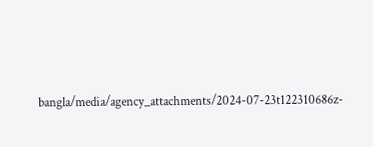bangla/media/agency_attachments/2024-07-23t122310686z-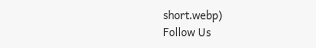short.webp)
Follow Us